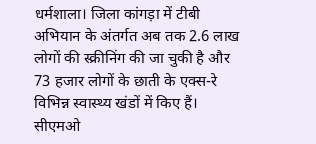धर्मशाला। जिला कांगड़ा में टीबी अभियान के अंतर्गत अब तक 2.6 लाख लोगों की स्क्रीनिंग की जा चुकी है और 73 हजार लोगों के छाती के एक्स-रे विभिन्न स्वास्थ्य खंडों में किए हैं। सीएमओ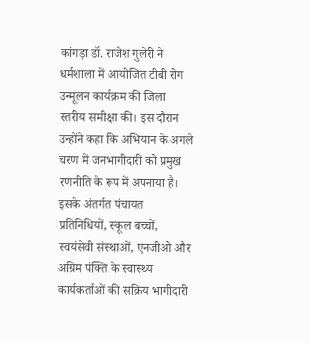कांगड़ा डॉ. राजेश गुलेरी ने धर्मशाला में आयोजित टीबी रोग उन्मूलन कार्यक्रम की जिला स्तरीय समीक्षा की। इस दौरान उन्होंने कहा कि अभियान के अगले चरण में जनभागीदारी को प्रमुख रणनीति के रूप में अपनाया है। इसके अंतर्गत पंचायत प्रतिनिधियों, स्कूल बच्चों, स्वयंसेवी संस्थाओं, एनजीओ और अग्रिम पंक्ति के स्वास्थ्य कार्यकर्ताओं की सक्रिय भागीदारी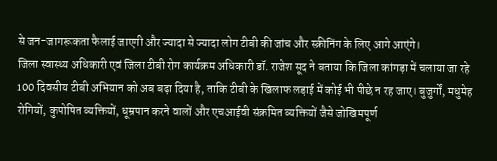से जन-जागरूकता फैलाई जाएगी और ज्यादा से ज्यादा लोग टीबी की जांच और स्क्रीनिंग के लिए आगे आएंगे।
जिला स्वास्थ्य अधिकारी एवं जिला टीबी रोग कार्यक्रम अधिकारी डॉ. राजेश सूद ने बताया कि जिला कांगड़ा में चलाया जा रहे 100 दिवसीय टीबी अभियान को अब बढ़ा दिया है, ताकि टीबी के खिलाफ लड़ाई में कोई भी पीछे न रह जाए। बुजुर्गों, मधुमेह रोगियों, कुपोषित व्यक्तियों, धूम्रपान करने वालों और एचआईवी संक्रमित व्यक्तियों जैसे जोखिमपूर्ण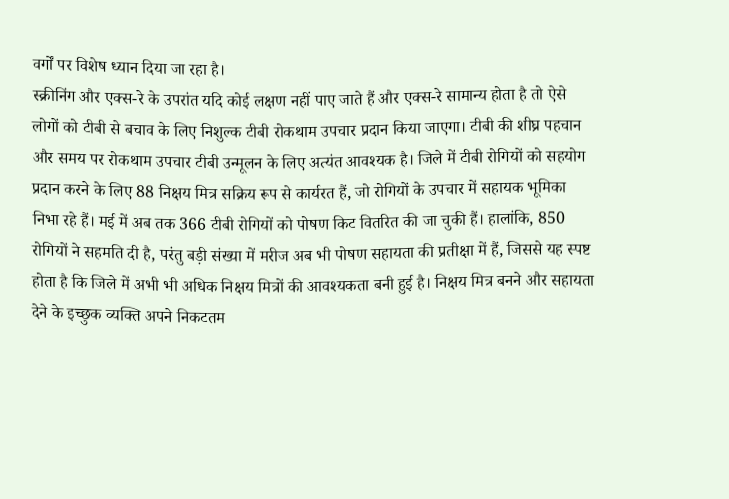वर्गों पर विशेष ध्यान दिया जा रहा है।
स्क्रीनिंग और एक्स-रे के उपरांत यदि कोई लक्षण नहीं पाए जाते हैं और एक्स-रे सामान्य होता है तो ऐसे लोगों को टीबी से बचाव के लिए निशुल्क टीबी रोकथाम उपचार प्रदान किया जाएगा। टीबी की शीघ्र पहचान और समय पर रोकथाम उपचार टीबी उन्मूलन के लिए अत्यंत आवश्यक है। जिले में टीबी रोगियों को सहयोग प्रदान करने के लिए 88 निक्षय मित्र सक्रिय रूप से कार्यरत हैं, जो रोगियों के उपचार में सहायक भूमिका निभा रहे हैं। मई में अब तक 366 टीबी रोगियों को पोषण किट वितरित की जा चुकी हैं। हालांकि, 850 रोगियों ने सहमति दी है, परंतु बड़ी संख्या में मरीज अब भी पोषण सहायता की प्रतीक्षा में हैं, जिससे यह स्पष्ट होता है कि जिले में अभी भी अधिक निक्षय मित्रों की आवश्यकता बनी हुई है। निक्षय मित्र बनने और सहायता देने के इच्छुक व्यक्ति अपने निकटतम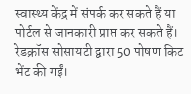स्वास्थ्य केंद्र में संपर्क कर सकते हैं या पोर्टल से जानकारी प्राप्त कर सकते हैं। रेडक्रॉस सोसायटी द्वारा 50 पोषण किट भेंट की गईं।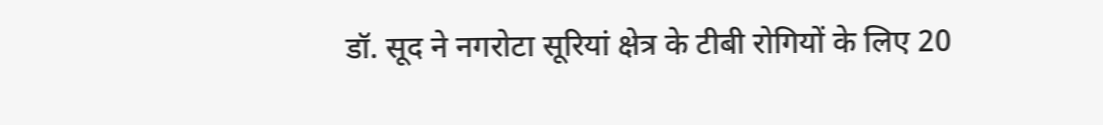डॉ. सूद ने नगरोटा सूरियां क्षेत्र के टीबी रोगियों के लिए 20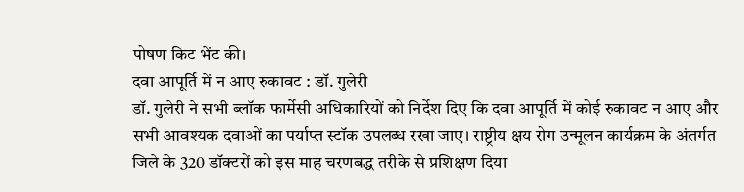पोषण किट भेंट की।
दवा आपूर्ति में न आए रुकावट : डॉ. गुलेरी
डॉ. गुलेरी ने सभी ब्लॉक फार्मेसी अधिकारियों को निर्देश दिए कि दवा आपूर्ति में कोई रुकावट न आए और सभी आवश्यक दवाओं का पर्याप्त स्टॉक उपलब्ध रखा जाए। राष्ट्रीय क्षय रोग उन्मूलन कार्यक्रम के अंतर्गत जिले के 320 डॉक्टरों को इस माह चरणबद्ध तरीके से प्रशिक्षण दिया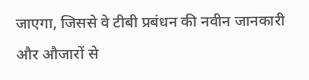जाएगा, जिससे वे टीबी प्रबंधन की नवीन जानकारी और औजारों से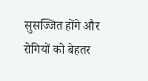सुसज्जित होंगे और रोगियों को बेहतर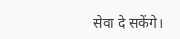सेवा दे सकेंगे।